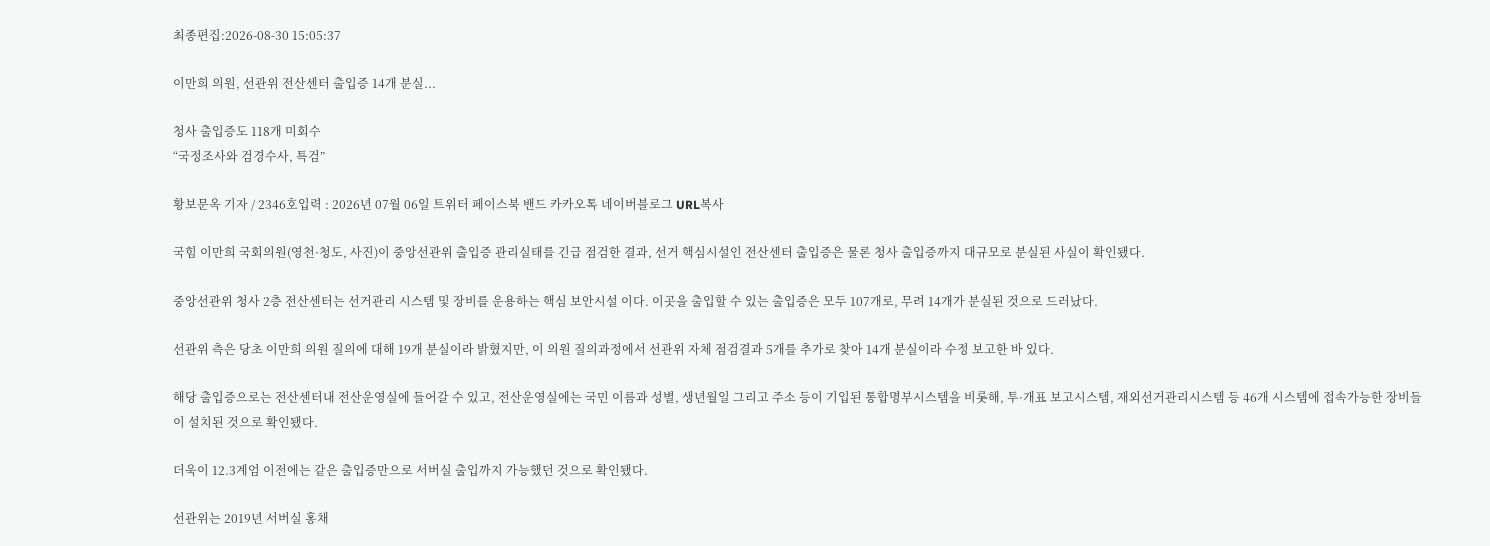최종편집:2026-08-30 15:05:37

이만희 의원, 선관위 전산센터 출입증 14개 분실...

청사 출입증도 118개 미회수
“국정조사와 검경수사, 특검”

황보문옥 기자 / 2346호입력 : 2026년 07월 06일 트위터 페이스북 밴드 카카오톡 네이버블로그 URL복사

국힘 이만희 국회의원(영천·청도, 사진)이 중앙선관위 출입증 관리실태를 긴급 점검한 결과, 선거 핵심시설인 전산센터 출입증은 물론 청사 출입증까지 대규모로 분실된 사실이 확인됐다.

중앙선관위 청사 2층 전산센터는 선거관리 시스템 및 장비를 운용하는 핵심 보안시설 이다. 이곳을 출입할 수 있는 출입증은 모두 107개로, 무려 14개가 분실된 것으로 드러났다.

선관위 측은 당초 이만희 의원 질의에 대해 19개 분실이라 밝혔지만, 이 의원 질의과정에서 선관위 자체 점검결과 5개를 추가로 찾아 14개 분실이라 수정 보고한 바 있다.

해당 출입증으로는 전산센터내 전산운영실에 들어갈 수 있고, 전산운영실에는 국민 이름과 성별, 생년월일 그리고 주소 등이 기입된 통합명부시스템을 비롯해, 투·개표 보고시스템, 재외선거관리시스템 등 46개 시스템에 접속가능한 장비들이 설치된 것으로 확인됐다.

더욱이 12.3계엄 이전에는 같은 출입증만으로 서버실 출입까지 가능했던 것으로 확인됐다.

선관위는 2019년 서버실 홍채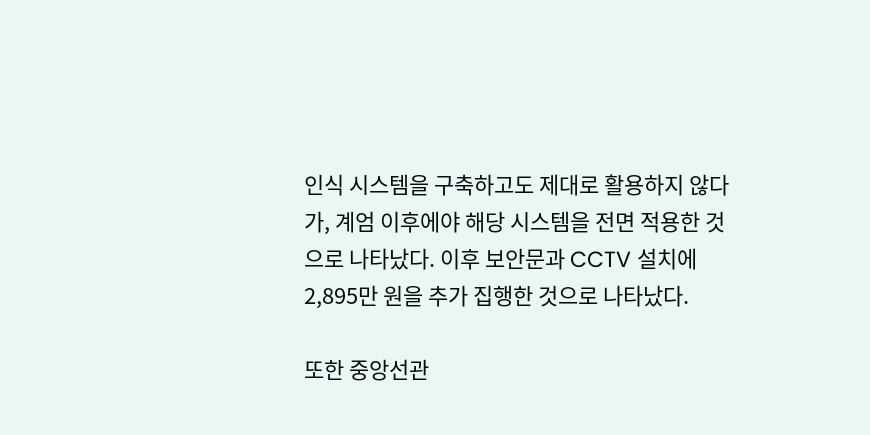인식 시스템을 구축하고도 제대로 활용하지 않다가, 계엄 이후에야 해당 시스템을 전면 적용한 것으로 나타났다. 이후 보안문과 CCTV 설치에 2,895만 원을 추가 집행한 것으로 나타났다.

또한 중앙선관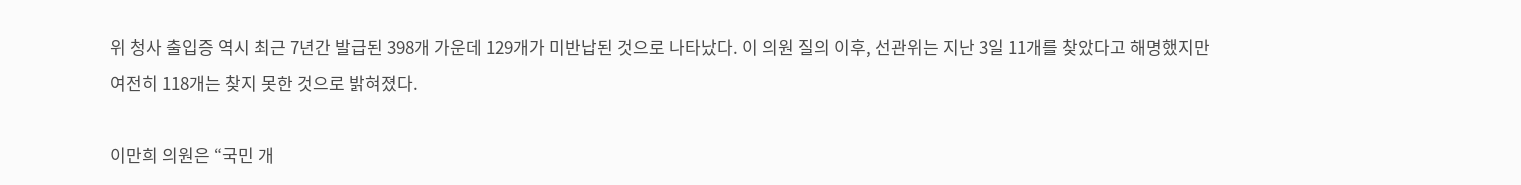위 청사 출입증 역시 최근 7년간 발급된 398개 가운데 129개가 미반납된 것으로 나타났다. 이 의원 질의 이후, 선관위는 지난 3일 11개를 찾았다고 해명했지만 여전히 118개는 찾지 못한 것으로 밝혀졌다.

이만희 의원은 “국민 개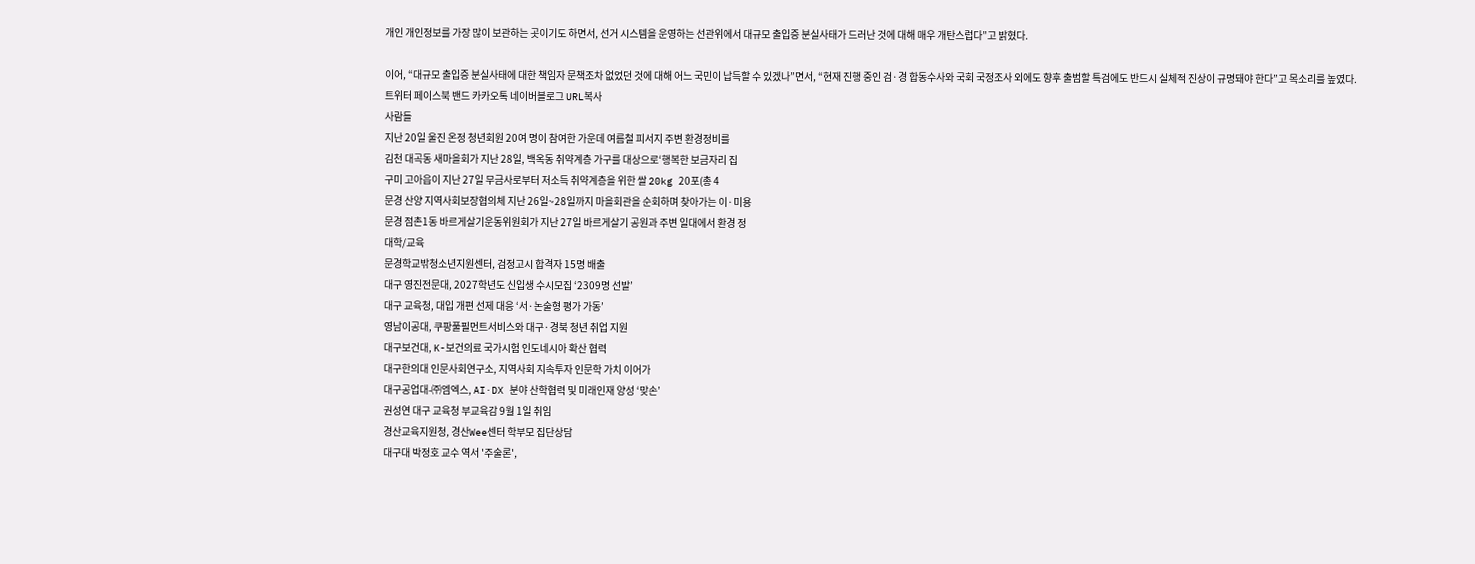개인 개인정보를 가장 많이 보관하는 곳이기도 하면서, 선거 시스템을 운영하는 선관위에서 대규모 출입증 분실사태가 드러난 것에 대해 매우 개탄스럽다”고 밝혔다.

이어, “대규모 출입증 분실사태에 대한 책임자 문책조차 없었던 것에 대해 어느 국민이 납득할 수 있겠나”면서, “현재 진행 중인 검·경 합동수사와 국회 국정조사 외에도 향후 출범할 특검에도 반드시 실체적 진상이 규명돼야 한다”고 목소리를 높였다.
트위터 페이스북 밴드 카카오톡 네이버블로그 URL복사
사람들
지난 20일 울진 온정 청년회원 20여 명이 참여한 가운데 여름철 피서지 주변 환경정비를
김천 대곡동 새마을회가 지난 28일, 백옥동 취약계층 가구를 대상으로‘행복한 보금자리 집
구미 고아읍이 지난 27일 무금사로부터 저소득 취약계층을 위한 쌀 20kg 20포(총 4
문경 산양 지역사회보장협의체 지난 26일~28일까지 마을회관을 순회하며 찾아가는 이·미용
문경 점촌1동 바르게살기운동위원회가 지난 27일 바르게살기 공원과 주변 일대에서 환경 정
대학/교육
문경학교밖청소년지원센터, 검정고시 합격자 15명 배출
대구 영진전문대, 2027학년도 신입생 수시모집 ‘2309명 선발’
대구 교육청, 대입 개편 선제 대응 ‘서·논술형 평가 가동’
영남이공대, 쿠팡풀필먼트서비스와 대구·경북 청년 취업 지원
대구보건대, K-보건의료 국가시험 인도네시아 확산 협력
대구한의대 인문사회연구소, 지역사회 지속투자 인문학 가치 이어가
대구공업대-㈜엠엑스, AI·DX 분야 산학협력 및 미래인재 양성 ‘맞손’
권성연 대구 교육청 부교육감 9월 1일 취임
경산교육지원청, 경산Wee센터 학부모 집단상담
대구대 박정호 교수 역서 '주술론',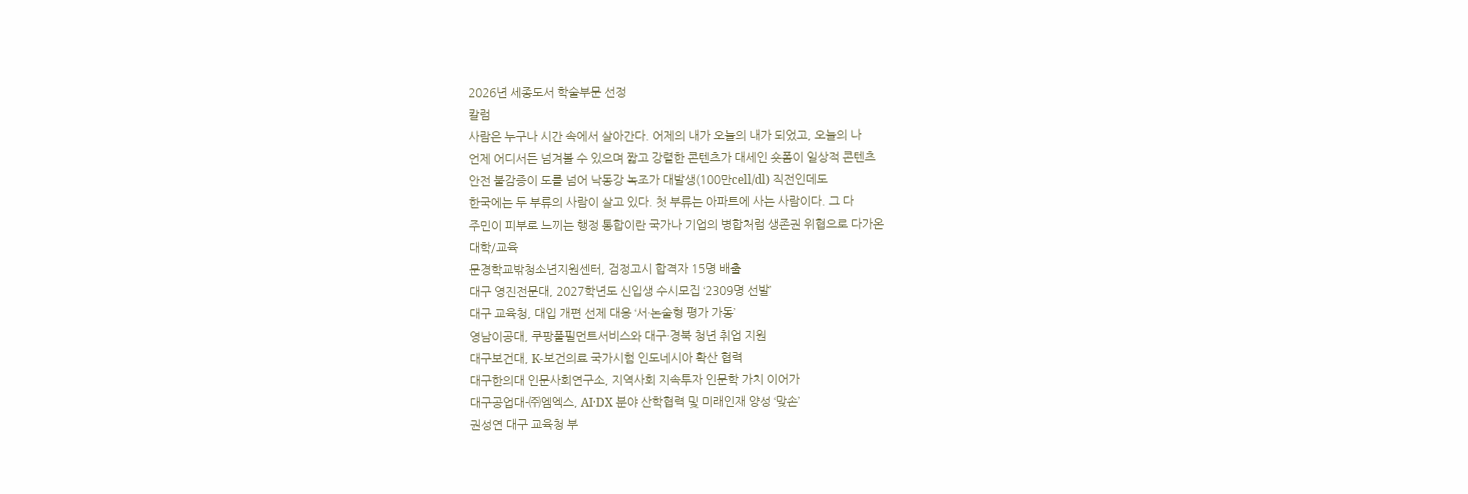2026년 세종도서 학술부문 선정
칼럼
사람은 누구나 시간 속에서 살아간다. 어제의 내가 오늘의 내가 되었고, 오늘의 나
언제 어디서든 넘겨볼 수 있으며 짧고 강렬한 콘텐츠가 대세인 숏폼이 일상적 콘텐츠
안전 불감증이 도를 넘어 낙동강 녹조가 대발생(100만cell/dl) 직전인데도
한국에는 두 부류의 사람이 살고 있다. 첫 부류는 아파트에 사는 사람이다. 그 다
주민이 피부로 느끼는 행정 통합이란 국가나 기업의 병합처럼 생존권 위협으로 다가온
대학/교육
문경학교밖청소년지원센터, 검정고시 합격자 15명 배출
대구 영진전문대, 2027학년도 신입생 수시모집 ‘2309명 선발’
대구 교육청, 대입 개편 선제 대응 ‘서·논술형 평가 가동’
영남이공대, 쿠팡풀필먼트서비스와 대구·경북 청년 취업 지원
대구보건대, K-보건의료 국가시험 인도네시아 확산 협력
대구한의대 인문사회연구소, 지역사회 지속투자 인문학 가치 이어가
대구공업대-㈜엠엑스, AI·DX 분야 산학협력 및 미래인재 양성 ‘맞손’
권성연 대구 교육청 부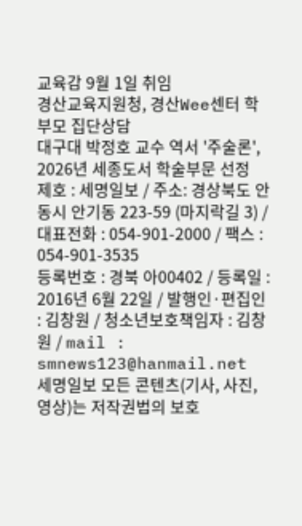교육감 9월 1일 취임
경산교육지원청, 경산Wee센터 학부모 집단상담
대구대 박정호 교수 역서 '주술론', 2026년 세종도서 학술부문 선정
제호 : 세명일보 / 주소: 경상북도 안동시 안기동 223-59 (마지락길 3) / 대표전화 : 054-901-2000 / 팩스 : 054-901-3535
등록번호 : 경북 아00402 / 등록일 : 2016년 6월 22일 / 발행인·편집인 : 김창원 / 청소년보호책임자 : 김창원 / mail : smnews123@hanmail.net
세명일보 모든 콘텐츠(기사, 사진, 영상)는 저작권법의 보호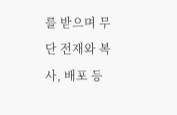를 받으며 무단 전재와 복사, 배포 등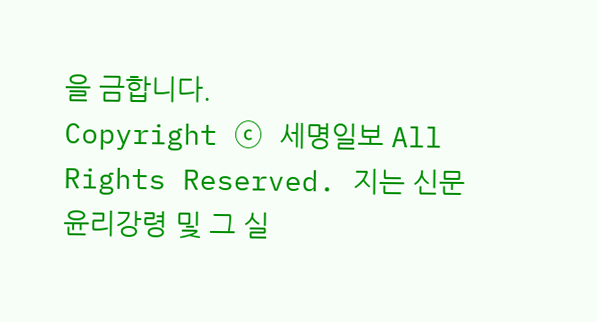을 금합니다.
Copyright ⓒ 세명일보 All Rights Reserved. 지는 신문 윤리강령 및 그 실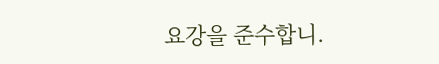요강을 준수합니.